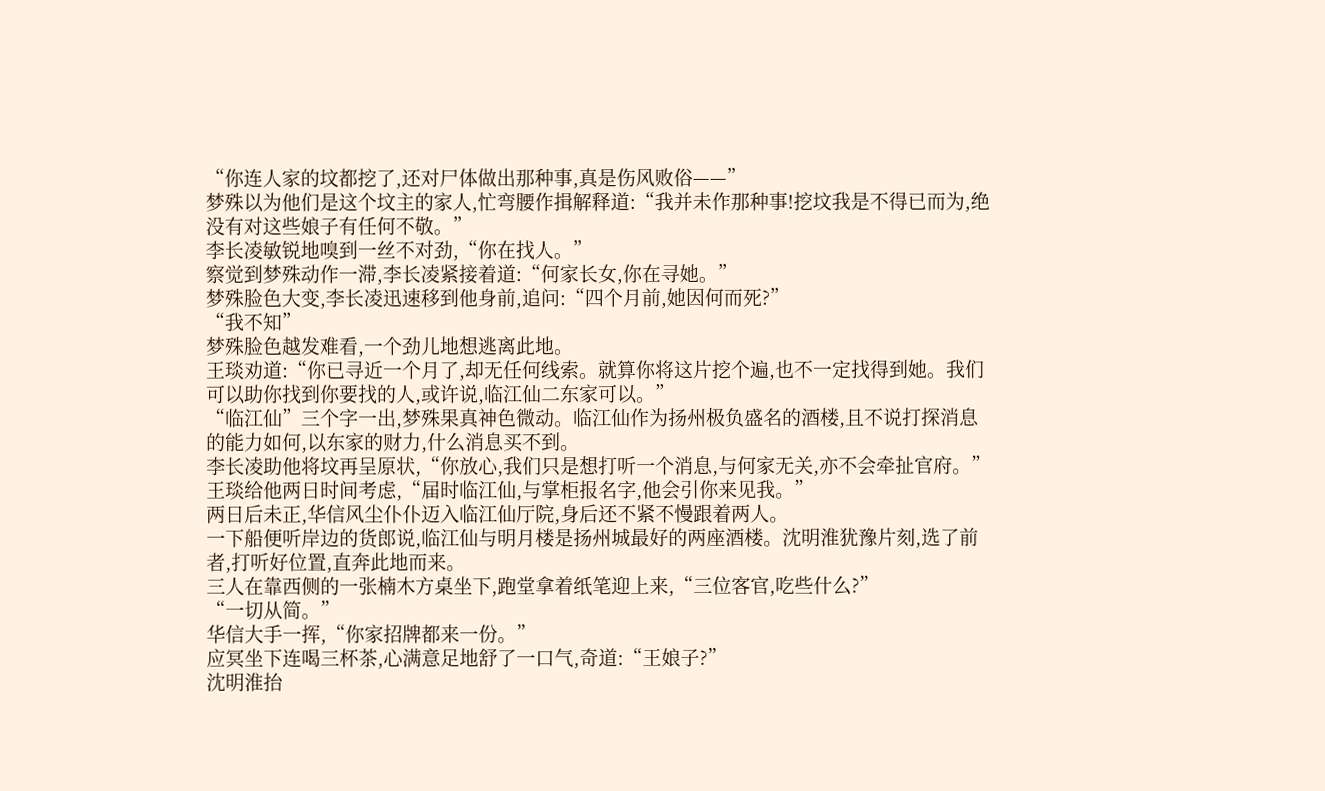“你连人家的坟都挖了,还对尸体做出那种事,真是伤风败俗——”
梦殊以为他们是这个坟主的家人,忙弯腰作揖解释道:“我并未作那种事!挖坟我是不得已而为,绝没有对这些娘子有任何不敬。”
李长凌敏锐地嗅到一丝不对劲,“你在找人。”
察觉到梦殊动作一滞,李长凌紧接着道:“何家长女,你在寻她。”
梦殊脸色大变,李长凌迅速移到他身前,追问:“四个月前,她因何而死?”
“我不知”
梦殊脸色越发难看,一个劲儿地想逃离此地。
王琰劝道:“你已寻近一个月了,却无任何线索。就算你将这片挖个遍,也不一定找得到她。我们可以助你找到你要找的人,或许说,临江仙二东家可以。”
“临江仙”三个字一出,梦殊果真神色微动。临江仙作为扬州极负盛名的酒楼,且不说打探消息的能力如何,以东家的财力,什么消息买不到。
李长凌助他将坟再呈原状,“你放心,我们只是想打听一个消息,与何家无关,亦不会牵扯官府。”
王琰给他两日时间考虑,“届时临江仙,与掌柜报名字,他会引你来见我。”
两日后未正,华信风尘仆仆迈入临江仙厅院,身后还不紧不慢跟着两人。
一下船便听岸边的货郎说,临江仙与明月楼是扬州城最好的两座酒楼。沈明淮犹豫片刻,选了前者,打听好位置,直奔此地而来。
三人在靠西侧的一张楠木方桌坐下,跑堂拿着纸笔迎上来,“三位客官,吃些什么?”
“一切从简。”
华信大手一挥,“你家招牌都来一份。”
应冥坐下连喝三杯茶,心满意足地舒了一口气,奇道:“王娘子?”
沈明淮抬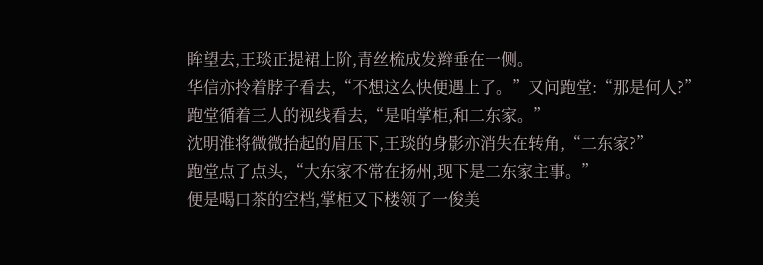眸望去,王琰正提裙上阶,青丝梳成发辫垂在一侧。
华信亦拎着脖子看去,“不想这么快便遇上了。”又问跑堂:“那是何人?”
跑堂循着三人的视线看去,“是咱掌柜,和二东家。”
沈明淮将微微抬起的眉压下,王琰的身影亦消失在转角,“二东家?”
跑堂点了点头,“大东家不常在扬州,现下是二东家主事。”
便是喝口茶的空档,掌柜又下楼领了一俊美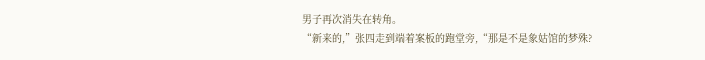男子再次消失在转角。
“新来的,”张四走到端着案板的跑堂旁,“那是不是象姑馆的梦殊?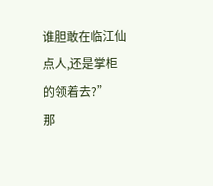谁胆敢在临江仙点人,还是掌柜的领着去?”
那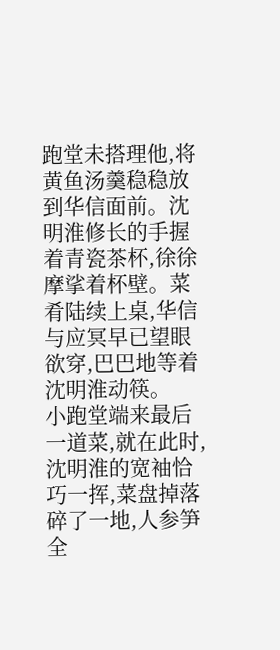跑堂未搭理他,将黄鱼汤羹稳稳放到华信面前。沈明淮修长的手握着青瓷茶杯,徐徐摩挲着杯壁。菜肴陆续上桌,华信与应冥早已望眼欲穿,巴巴地等着沈明淮动筷。
小跑堂端来最后一道菜,就在此时,沈明淮的宽袖恰巧一挥,菜盘掉落碎了一地,人参笋全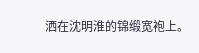洒在沈明淮的锦缎宽袍上。